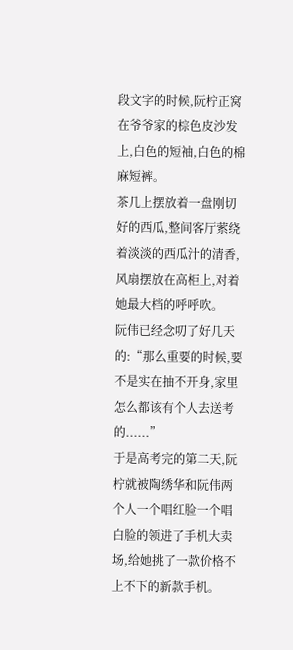段文字的时候,阮柠正窝在爷爷家的棕色皮沙发上,白色的短袖,白色的棉麻短裤。
茶几上摆放着一盘刚切好的西瓜,整间客厅萦绕着淡淡的西瓜汁的清香,风扇摆放在高柜上,对着她最大档的呼呼吹。
阮伟已经念叨了好几天的:“那么重要的时候,要不是实在抽不开身,家里怎么都该有个人去送考的......”
于是高考完的第二天,阮柠就被陶绣华和阮伟两个人一个唱红脸一个唱白脸的领进了手机大卖场,给她挑了一款价格不上不下的新款手机。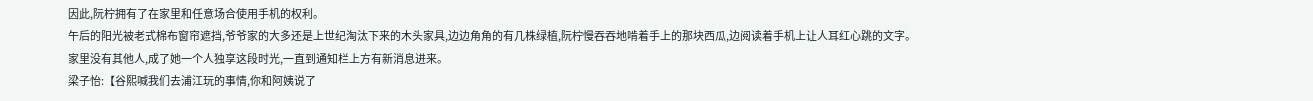因此,阮柠拥有了在家里和任意场合使用手机的权利。
午后的阳光被老式棉布窗帘遮挡,爷爷家的大多还是上世纪淘汰下来的木头家具,边边角角的有几株绿植,阮柠慢吞吞地啃着手上的那块西瓜,边阅读着手机上让人耳红心跳的文字。
家里没有其他人,成了她一个人独享这段时光,一直到通知栏上方有新消息进来。
梁子怡:【谷熙喊我们去浦江玩的事情,你和阿姨说了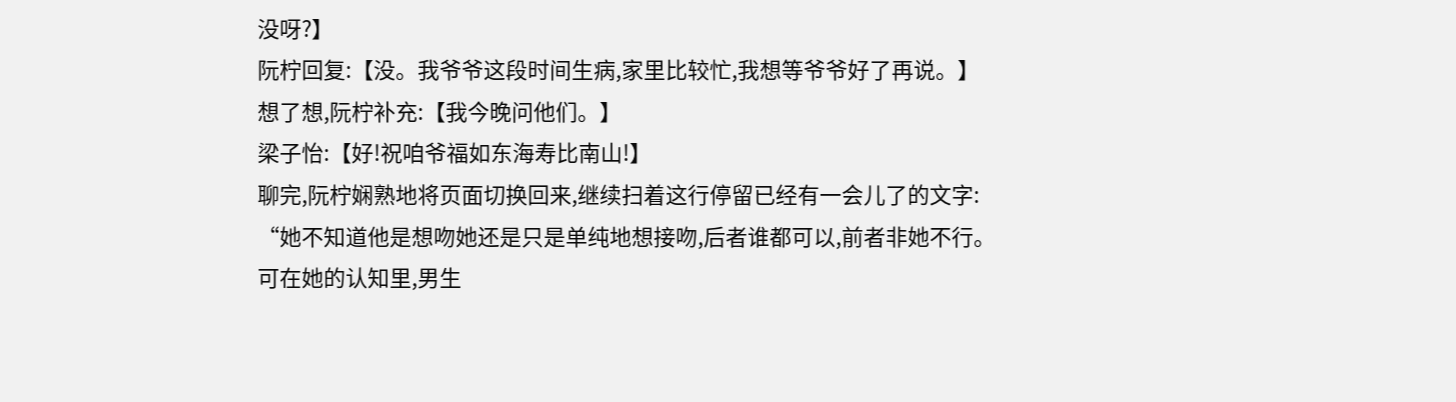没呀?】
阮柠回复:【没。我爷爷这段时间生病,家里比较忙,我想等爷爷好了再说。】
想了想,阮柠补充:【我今晚问他们。】
梁子怡:【好!祝咱爷福如东海寿比南山!】
聊完,阮柠娴熟地将页面切换回来,继续扫着这行停留已经有一会儿了的文字:
“她不知道他是想吻她还是只是单纯地想接吻,后者谁都可以,前者非她不行。
可在她的认知里,男生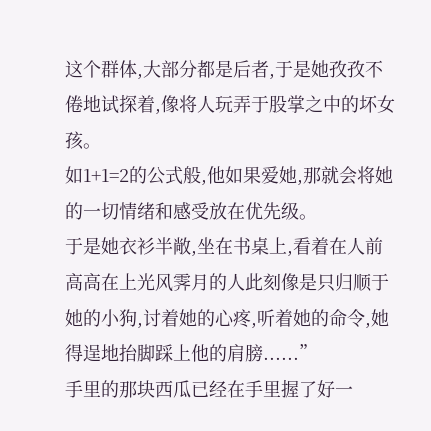这个群体,大部分都是后者,于是她孜孜不倦地试探着,像将人玩弄于股掌之中的坏女孩。
如1+1=2的公式般,他如果爱她,那就会将她的一切情绪和感受放在优先级。
于是她衣衫半敞,坐在书桌上,看着在人前高高在上光风霁月的人此刻像是只归顺于她的小狗,讨着她的心疼,听着她的命令,她得逞地抬脚踩上他的肩膀......”
手里的那块西瓜已经在手里握了好一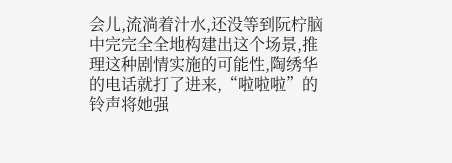会儿,流淌着汁水,还没等到阮柠脑中完完全全地构建出这个场景,推理这种剧情实施的可能性,陶绣华的电话就打了进来,“啦啦啦”的铃声将她强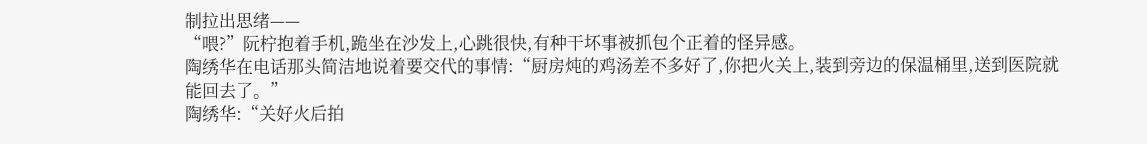制拉出思绪——
“喂?”阮柠抱着手机,跪坐在沙发上,心跳很快,有种干坏事被抓包个正着的怪异感。
陶绣华在电话那头简洁地说着要交代的事情:“厨房炖的鸡汤差不多好了,你把火关上,装到旁边的保温桶里,送到医院就能回去了。”
陶绣华:“关好火后拍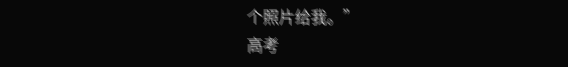个照片给我。”
高考